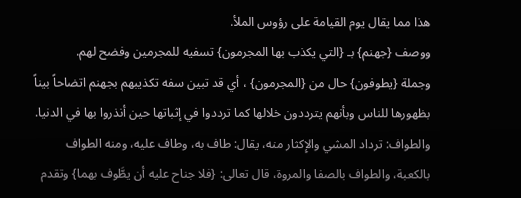هذا مما يقال يوم القيامة على رؤوس الملأ.
ووصف {جهنم} بـ {التي يكذب بها المجرمون} تسفيه للمجرمين وفضح لهم.
وجملة {يطوفون} حال من {المجرمون} ، أي قد تبين سفه تكذيبهم بجهنم اتضاحاً بيناً بظهورها للناس وبأنهم يترددون خلالها كما ترددوا في إثباتها حين أنذروا بها في الدنيا.
والطواف: ترداد المشي والإِكثار منه، يقال: طاف به، وطاف عليه، ومنه الطواف بالكعبة، والطواف بالصفا والمروة، قال تعالى: {فلا جناح عليه أن يطَّوف بهما} وتقدم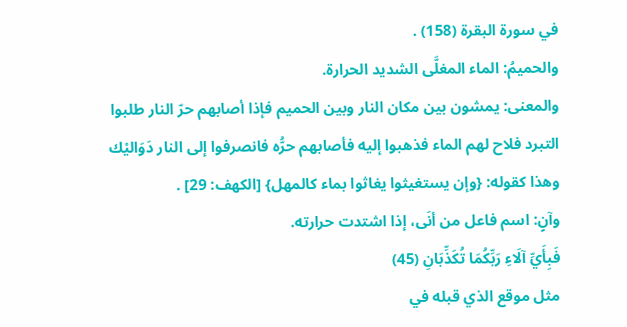في سورة البقرة (158) .
والحميمُ: الماء المغلَّى الشديد الحرارة.
والمعنى: يمشون بين مكان النار وبين الحميم فإذا أصابهم حرّ النار طلبوا التبرد فلاح لهم الماء فذهبوا إليه فأصابهم حرُّه فانصرفوا إلى النار دَوَاليْك وهذا كقوله: {وإن يستغيثوا يغاثوا بماء كالمهل} [الكهف: 29] .
وآنٍ: اسم فاعل من أنَى، إذا اشتدت حرارته.
فَبِأَيِّ آلَاءِ رَبِّكُمَا تُكَذِّبَانِ (45)
مثل موقع الذي قبله في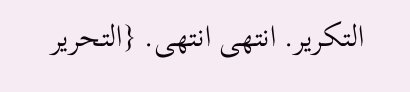التكرير. انتهى انتهى. {التحرير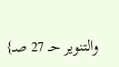والتنوير حـ 27 صـ}